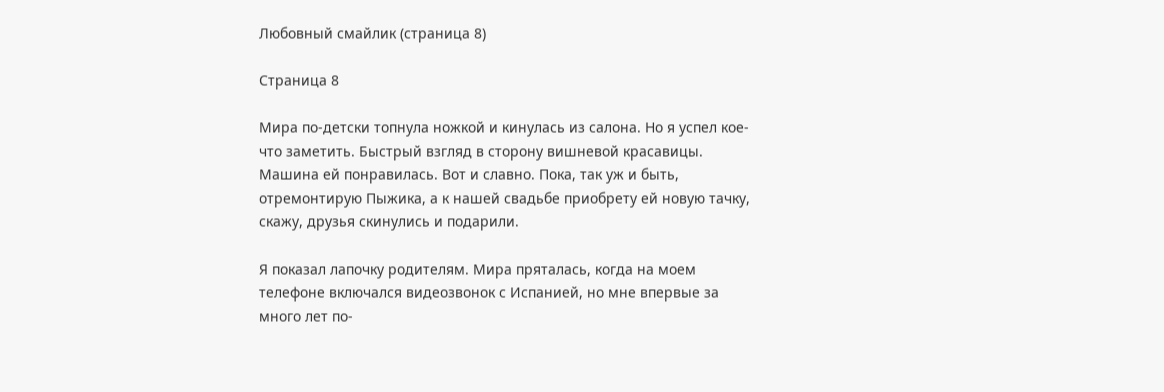Любовный смайлик (страница 8)

Страница 8

Мира по-детски топнула ножкой и кинулась из салона. Но я успел кое-что заметить. Быстрый взгляд в сторону вишневой красавицы. Машина ей понравилась. Вот и славно. Пока, так уж и быть, отремонтирую Пыжика, а к нашей свадьбе приобрету ей новую тачку, скажу, друзья скинулись и подарили.

Я показал лапочку родителям. Мира пряталась, когда на моем телефоне включался видеозвонок с Испанией, но мне впервые за много лет по-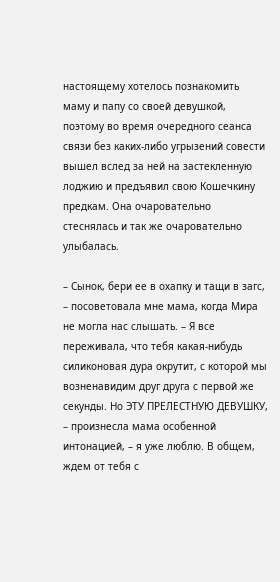настоящему хотелось познакомить маму и папу со своей девушкой, поэтому во время очередного сеанса связи без каких-либо угрызений совести вышел вслед за ней на застекленную лоджию и предъявил свою Кошечкину предкам. Она очаровательно стеснялась и так же очаровательно улыбалась.

– Сынок, бери ее в охапку и тащи в загс, – посоветовала мне мама, когда Мира не могла нас слышать. – Я все переживала, что тебя какая-нибудь силиконовая дура окрутит, с которой мы возненавидим друг друга с первой же секунды. Но ЭТУ ПРЕЛЕСТНУЮ ДЕВУШКУ, – произнесла мама особенной интонацией, – я уже люблю. В общем, ждем от тебя с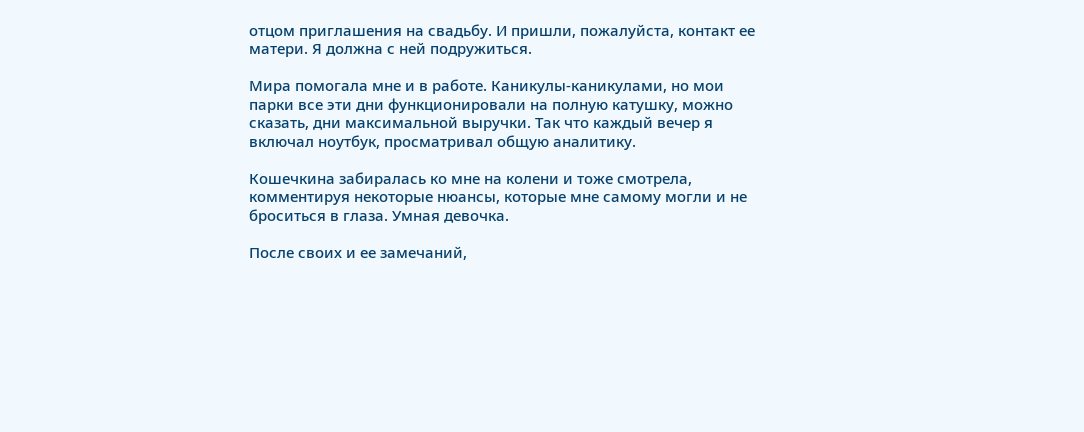отцом приглашения на свадьбу. И пришли, пожалуйста, контакт ее матери. Я должна с ней подружиться.

Мира помогала мне и в работе. Каникулы-каникулами, но мои парки все эти дни функционировали на полную катушку, можно сказать, дни максимальной выручки. Так что каждый вечер я включал ноутбук, просматривал общую аналитику.

Кошечкина забиралась ко мне на колени и тоже смотрела, комментируя некоторые нюансы, которые мне самому могли и не броситься в глаза. Умная девочка.

После своих и ее замечаний,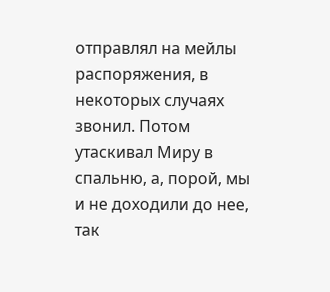отправлял на мейлы распоряжения, в некоторых случаях звонил. Потом утаскивал Миру в спальню, а, порой, мы и не доходили до нее, так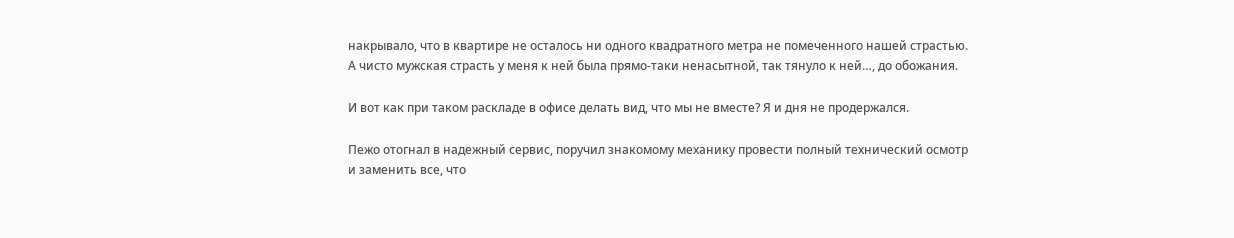накрывало, что в квартире не осталось ни одного квадратного метра не помеченного нашей страстью. А чисто мужская страсть у меня к ней была прямо-таки ненасытной, так тянуло к ней…, до обожания.

И вот как при таком раскладе в офисе делать вид, что мы не вместе? Я и дня не продержался.

Пежо отогнал в надежный сервис, поручил знакомому механику провести полный технический осмотр и заменить все, что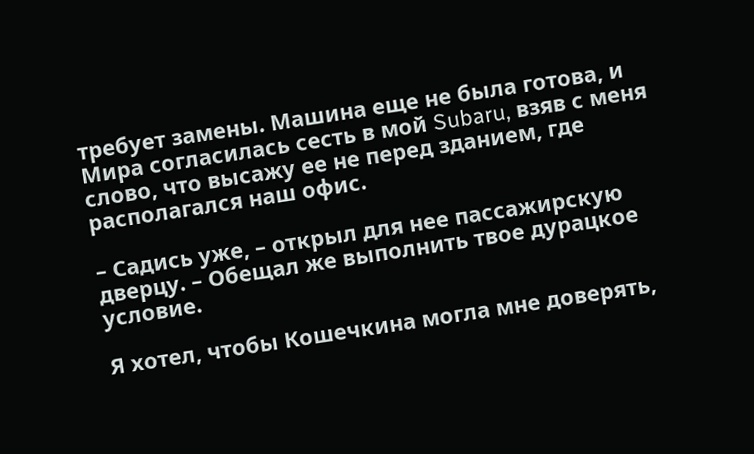требует замены. Машина еще не была готова, и Мира согласилась сесть в мой Subaru, взяв с меня слово, что высажу ее не перед зданием, где располагался наш офис.

– Садись уже, – открыл для нее пассажирскую дверцу. – Обещал же выполнить твое дурацкое условие.

Я хотел, чтобы Кошечкина могла мне доверять,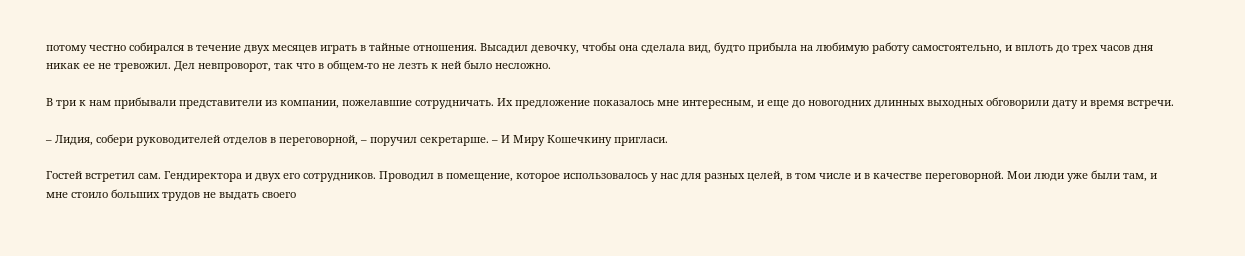потому честно собирался в течение двух месяцев играть в тайные отношения. Высадил девочку, чтобы она сделала вид, будто прибыла на любимую работу самостоятельно, и вплоть до трех часов дня никак ее не тревожил. Дел невпроворот, так что в общем-то не лезть к ней было несложно.

В три к нам прибывали представители из компании, пожелавшие сотрудничать. Их предложение показалось мне интересным, и еще до новогодних длинных выходных обговорили дату и время встречи.

– Лидия, собери руководителей отделов в переговорной, – поручил секретарше. – И Миру Кошечкину пригласи.

Гостей встретил сам. Гендиректора и двух его сотрудников. Проводил в помещение, которое использовалось у нас для разных целей, в том числе и в качестве переговорной. Мои люди уже были там, и мне стоило больших трудов не выдать своего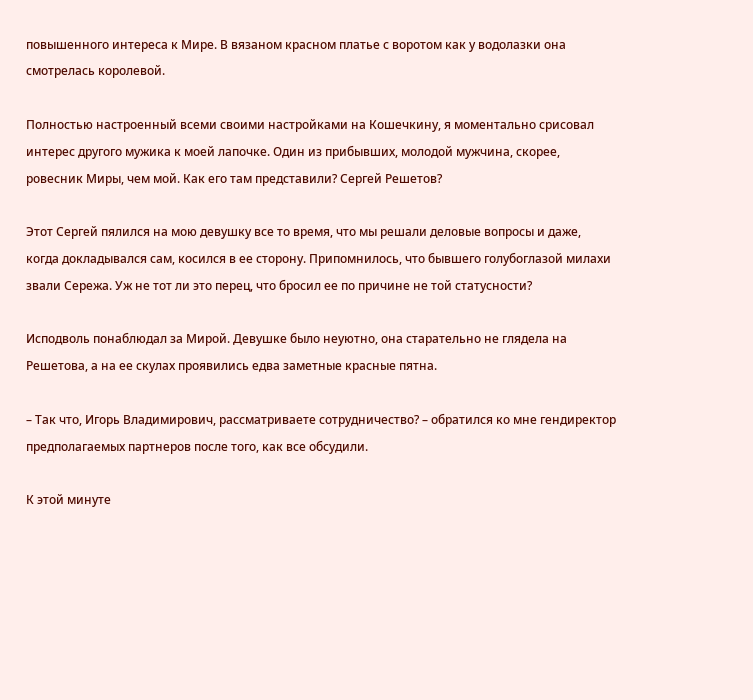повышенного интереса к Мире. В вязаном красном платье с воротом как у водолазки она смотрелась королевой.

Полностью настроенный всеми своими настройками на Кошечкину, я моментально срисовал интерес другого мужика к моей лапочке. Один из прибывших, молодой мужчина, скорее, ровесник Миры, чем мой. Как его там представили? Сергей Решетов?

Этот Сергей пялился на мою девушку все то время, что мы решали деловые вопросы и даже, когда докладывался сам, косился в ее сторону. Припомнилось, что бывшего голубоглазой милахи звали Сережа. Уж не тот ли это перец, что бросил ее по причине не той статусности?

Исподволь понаблюдал за Мирой. Девушке было неуютно, она старательно не глядела на Решетова, а на ее скулах проявились едва заметные красные пятна.

– Так что, Игорь Владимирович, рассматриваете сотрудничество? – обратился ко мне гендиректор предполагаемых партнеров после того, как все обсудили.

К этой минуте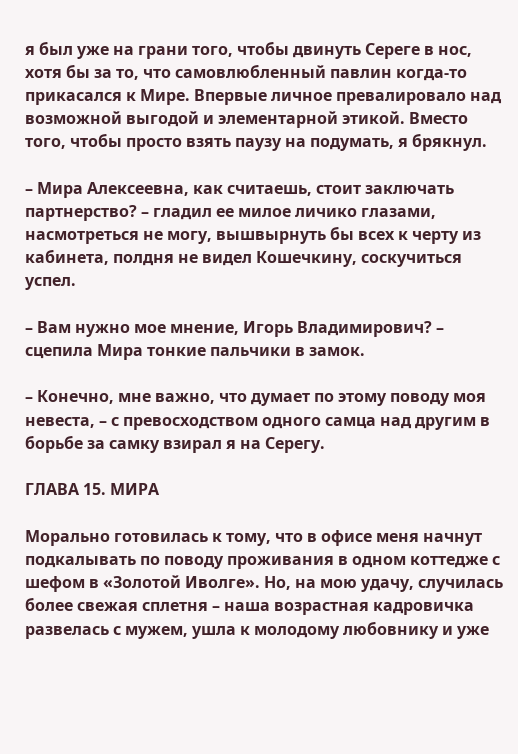я был уже на грани того, чтобы двинуть Сереге в нос, хотя бы за то, что самовлюбленный павлин когда-то прикасался к Мире. Впервые личное превалировало над возможной выгодой и элементарной этикой. Вместо того, чтобы просто взять паузу на подумать, я брякнул.

– Мира Алексеевна, как считаешь, стоит заключать партнерство? – гладил ее милое личико глазами, насмотреться не могу, вышвырнуть бы всех к черту из кабинета, полдня не видел Кошечкину, соскучиться успел.

– Вам нужно мое мнение, Игорь Владимирович? – сцепила Мира тонкие пальчики в замок.

– Конечно, мне важно, что думает по этому поводу моя невеста, – с превосходством одного самца над другим в борьбе за самку взирал я на Серегу.

ГЛАВА 15. МИРА

Морально готовилась к тому, что в офисе меня начнут подкалывать по поводу проживания в одном коттедже с шефом в «Золотой Иволге». Но, на мою удачу, случилась более свежая сплетня – наша возрастная кадровичка развелась с мужем, ушла к молодому любовнику и уже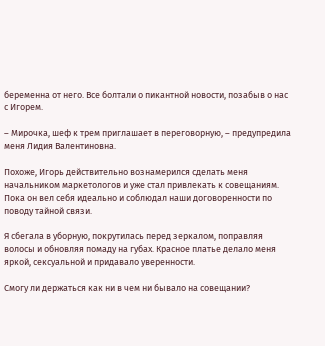беременна от него. Все болтали о пикантной новости, позабыв о нас с Игорем.

– Мирочка, шеф к трем приглашает в переговорную, – предупредила меня Лидия Валентиновна.

Похоже, Игорь действительно вознамерился сделать меня начальником маркетологов и уже стал привлекать к совещаниям. Пока он вел себя идеально и соблюдал наши договоренности по поводу тайной связи.

Я сбегала в уборную, покрутилась перед зеркалом, поправляя волосы и обновляя помаду на губах. Красное платье делало меня яркой, сексуальной и придавало уверенности.

Смогу ли держаться как ни в чем ни бывало на совещании?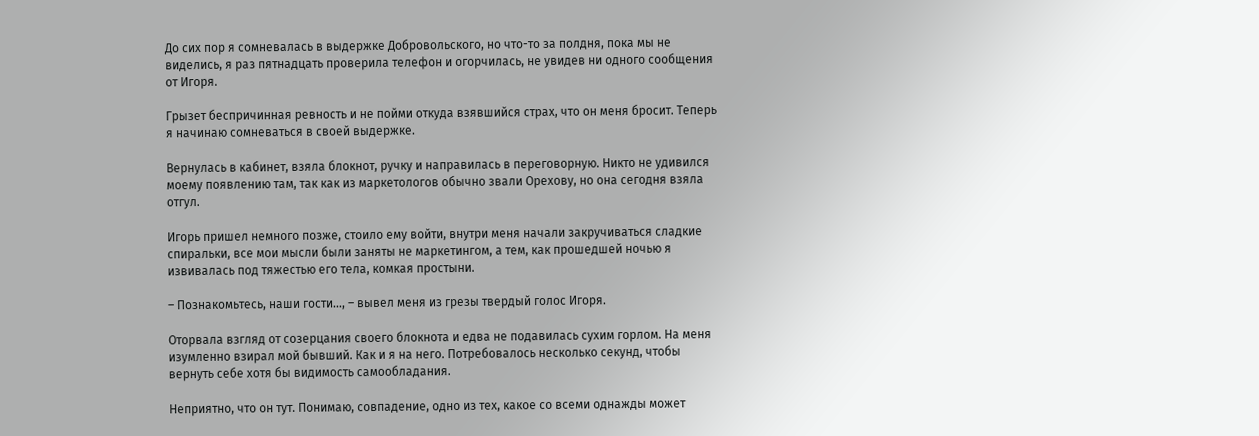До сих пор я сомневалась в выдержке Добровольского, но что-то за полдня, пока мы не виделись, я раз пятнадцать проверила телефон и огорчилась, не увидев ни одного сообщения от Игоря.

Грызет беспричинная ревность и не пойми откуда взявшийся страх, что он меня бросит. Теперь я начинаю сомневаться в своей выдержке.

Вернулась в кабинет, взяла блокнот, ручку и направилась в переговорную. Никто не удивился моему появлению там, так как из маркетологов обычно звали Орехову, но она сегодня взяла отгул.

Игорь пришел немного позже, стоило ему войти, внутри меня начали закручиваться сладкие спиральки, все мои мысли были заняты не маркетингом, а тем, как прошедшей ночью я извивалась под тяжестью его тела, комкая простыни.

– Познакомьтесь, наши гости…, – вывел меня из грезы твердый голос Игоря.

Оторвала взгляд от созерцания своего блокнота и едва не подавилась сухим горлом. На меня изумленно взирал мой бывший. Как и я на него. Потребовалось несколько секунд, чтобы вернуть себе хотя бы видимость самообладания.

Неприятно, что он тут. Понимаю, совпадение, одно из тех, какое со всеми однажды может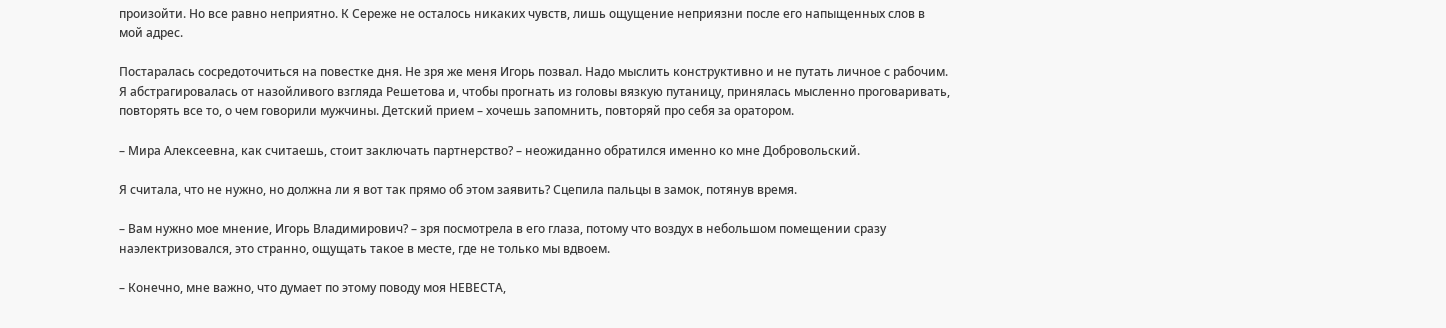произойти. Но все равно неприятно. К Сереже не осталось никаких чувств, лишь ощущение неприязни после его напыщенных слов в мой адрес.

Постаралась сосредоточиться на повестке дня. Не зря же меня Игорь позвал. Надо мыслить конструктивно и не путать личное с рабочим. Я абстрагировалась от назойливого взгляда Решетова и, чтобы прогнать из головы вязкую путаницу, принялась мысленно проговаривать, повторять все то, о чем говорили мужчины. Детский прием – хочешь запомнить, повторяй про себя за оратором.

– Мира Алексеевна, как считаешь, стоит заключать партнерство? – неожиданно обратился именно ко мне Добровольский.

Я считала, что не нужно, но должна ли я вот так прямо об этом заявить? Сцепила пальцы в замок, потянув время.

– Вам нужно мое мнение, Игорь Владимирович? – зря посмотрела в его глаза, потому что воздух в небольшом помещении сразу наэлектризовался, это странно, ощущать такое в месте, где не только мы вдвоем.

– Конечно, мне важно, что думает по этому поводу моя НЕВЕСТА,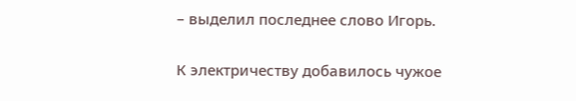– выделил последнее слово Игорь.

К электричеству добавилось чужое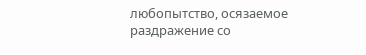любопытство, осязаемое раздражение со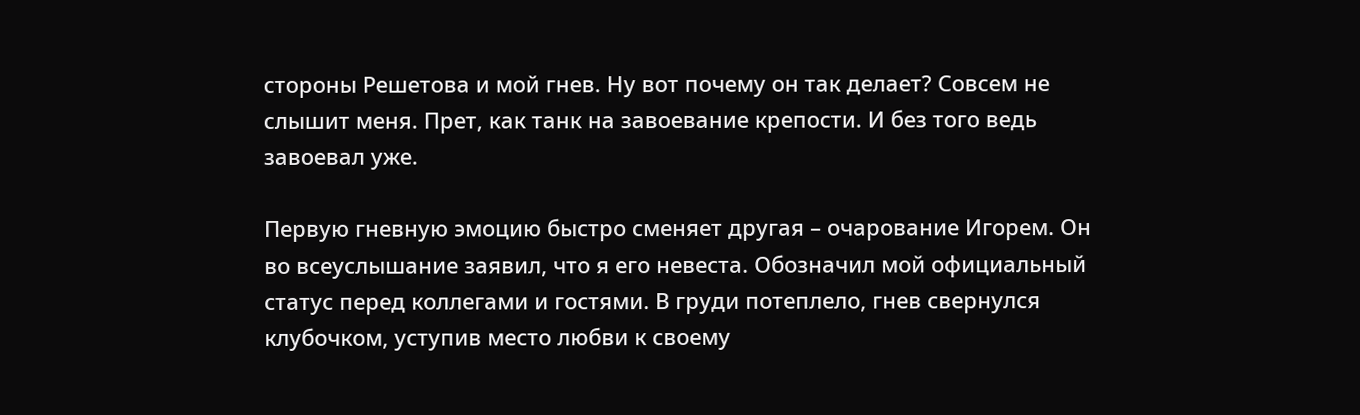стороны Решетова и мой гнев. Ну вот почему он так делает? Совсем не слышит меня. Прет, как танк на завоевание крепости. И без того ведь завоевал уже.

Первую гневную эмоцию быстро сменяет другая – очарование Игорем. Он во всеуслышание заявил, что я его невеста. Обозначил мой официальный статус перед коллегами и гостями. В груди потеплело, гнев свернулся клубочком, уступив место любви к своему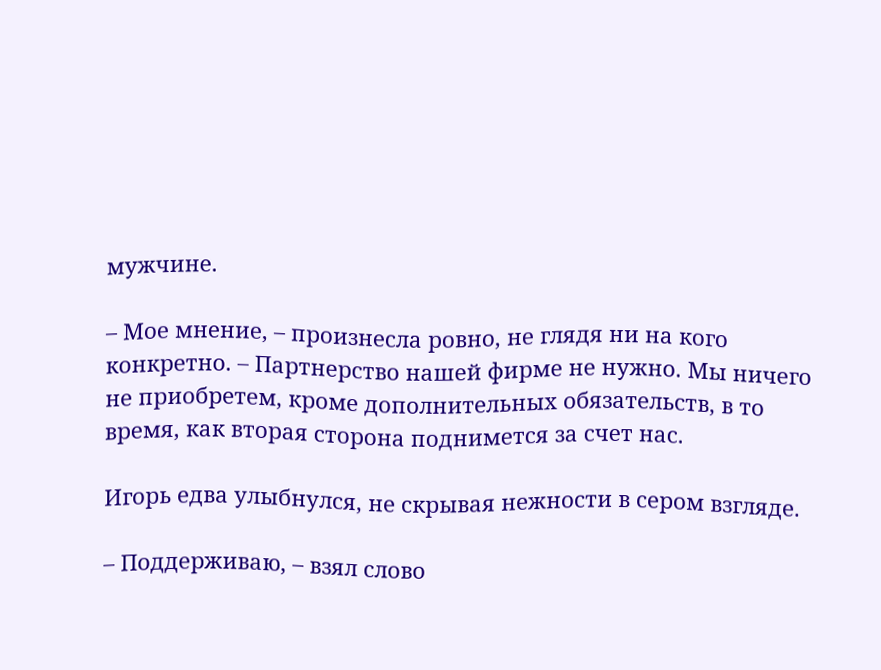мужчине.

– Мое мнение, – произнесла ровно, не глядя ни на кого конкретно. – Партнерство нашей фирме не нужно. Мы ничего не приобретем, кроме дополнительных обязательств, в то время, как вторая сторона поднимется за счет нас.

Игорь едва улыбнулся, не скрывая нежности в сером взгляде.

– Поддерживаю, – взял слово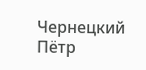Чернецкий Пётр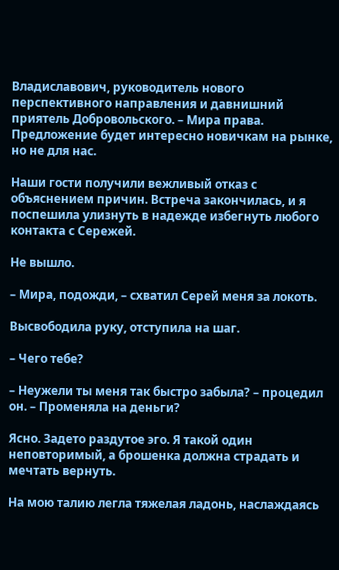Владиславович, руководитель нового перспективного направления и давнишний приятель Добровольского. – Мира права. Предложение будет интересно новичкам на рынке, но не для нас.

Наши гости получили вежливый отказ с объяснением причин. Встреча закончилась, и я поспешила улизнуть в надежде избегнуть любого контакта с Сережей.

Не вышло.

– Мира, подожди, – схватил Серей меня за локоть.

Высвободила руку, отступила на шаг.

– Чего тебе?

– Неужели ты меня так быстро забыла? – процедил он. – Променяла на деньги?

Ясно. Задето раздутое эго. Я такой один неповторимый, а брошенка должна страдать и мечтать вернуть.

На мою талию легла тяжелая ладонь, наслаждаясь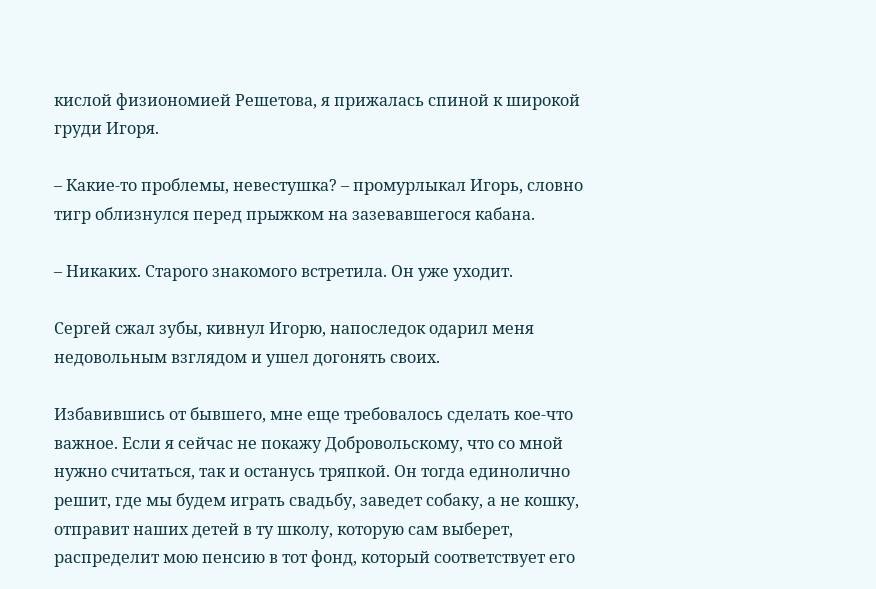кислой физиономией Решетова, я прижалась спиной к широкой груди Игоря.

– Какие-то проблемы, невестушка? – промурлыкал Игорь, словно тигр облизнулся перед прыжком на зазевавшегося кабана.

– Никаких. Старого знакомого встретила. Он уже уходит.

Сергей сжал зубы, кивнул Игорю, напоследок одарил меня недовольным взглядом и ушел догонять своих.

Избавившись от бывшего, мне еще требовалось сделать кое-что важное. Если я сейчас не покажу Добровольскому, что со мной нужно считаться, так и останусь тряпкой. Он тогда единолично решит, где мы будем играть свадьбу, заведет собаку, а не кошку, отправит наших детей в ту школу, которую сам выберет, распределит мою пенсию в тот фонд, который соответствует его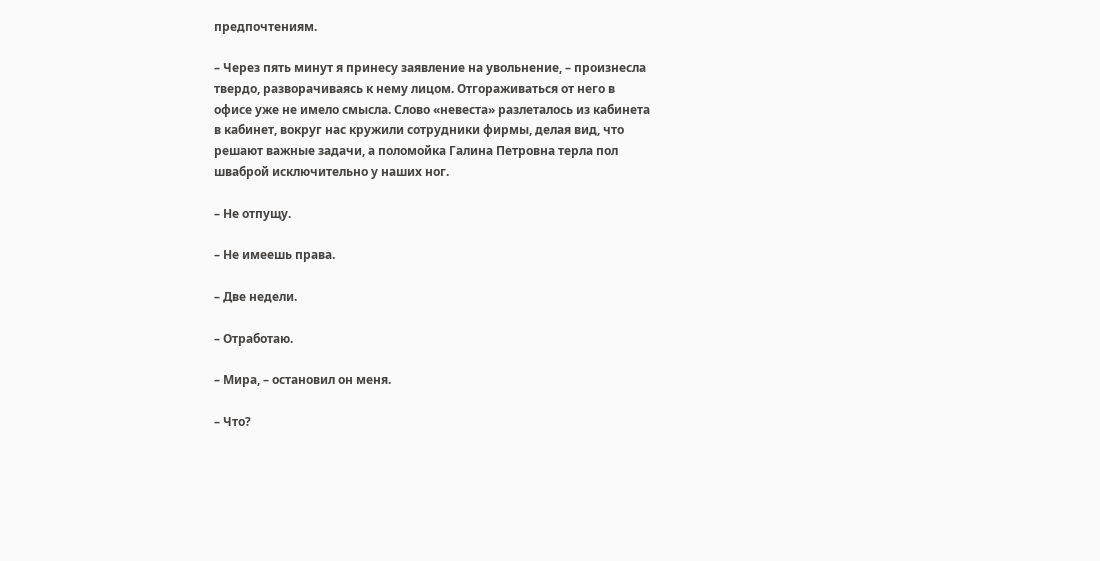предпочтениям.

– Через пять минут я принесу заявление на увольнение, – произнесла твердо, разворачиваясь к нему лицом. Отгораживаться от него в офисе уже не имело смысла. Слово «невеста» разлеталось из кабинета в кабинет, вокруг нас кружили сотрудники фирмы, делая вид, что решают важные задачи, а поломойка Галина Петровна терла пол шваброй исключительно у наших ног.

– Не отпущу.

– Не имеешь права.

– Две недели.

– Отработаю.

– Мира, – остановил он меня.

– Что?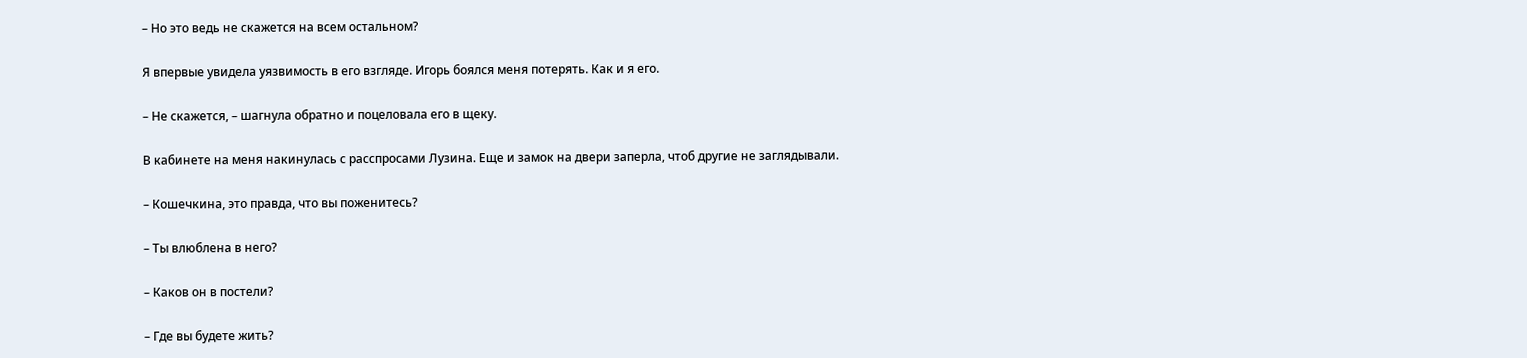– Но это ведь не скажется на всем остальном?

Я впервые увидела уязвимость в его взгляде. Игорь боялся меня потерять. Как и я его.

– Не скажется, – шагнула обратно и поцеловала его в щеку.

В кабинете на меня накинулась с расспросами Лузина. Еще и замок на двери заперла, чтоб другие не заглядывали.

– Кошечкина, это правда, что вы поженитесь?

– Ты влюблена в него?

– Каков он в постели?

– Где вы будете жить?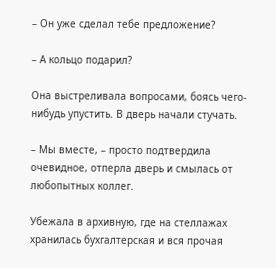– Он уже сделал тебе предложение?

– А кольцо подарил?

Она выстреливала вопросами, боясь чего-нибудь упустить. В дверь начали стучать.

– Мы вместе, – просто подтвердила очевидное, отперла дверь и смылась от любопытных коллег.

Убежала в архивную, где на стеллажах хранилась бухгалтерская и вся прочая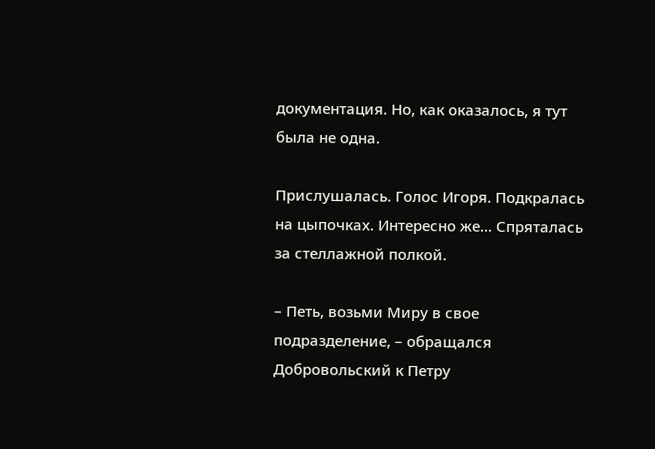документация. Но, как оказалось, я тут была не одна.

Прислушалась. Голос Игоря. Подкралась на цыпочках. Интересно же… Спряталась за стеллажной полкой.

– Петь, возьми Миру в свое подразделение, – обращался Добровольский к Петру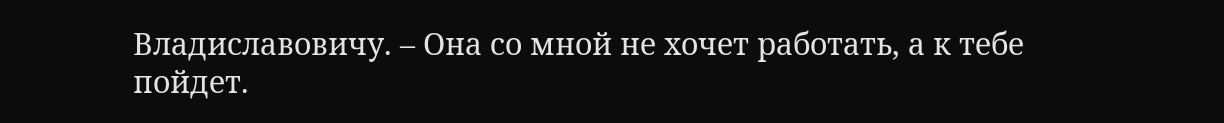Владиславовичу. – Она со мной не хочет работать, а к тебе пойдет.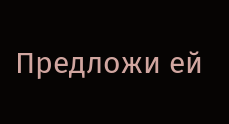Предложи ей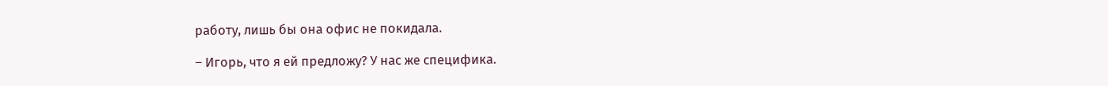работу, лишь бы она офис не покидала.

– Игорь, что я ей предложу? У нас же специфика.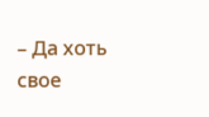– Да хоть свое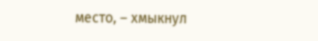место, – хмыкнул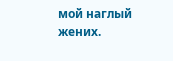мой наглый жених.